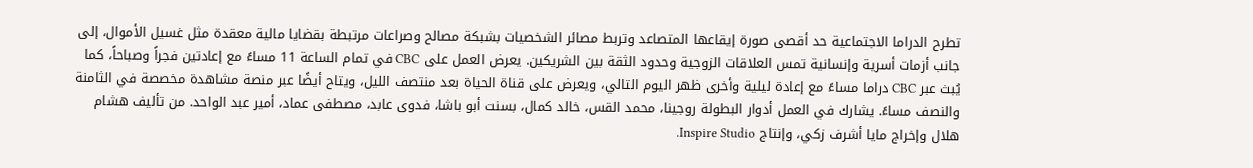تطرح الدراما الاجتماعية حد أقصى صورة إيقاعها المتصاعد وتربط مصائر الشخصيات بشبكة مصالح وصراعات مرتبطة بقضايا مالية معقدة مثل غسيل الأموال، إلى جانب أزمات أسرية وإنسانية تمس العلاقات الزوجية وحدود الثقة بين الشريكين. يعرض العمل على CBC في تمام الساعة 11 مساءً مع إعادتين فجراً وصباحاً، كما يُبث عبر CBC دراما مساءً مع إعادة ليلية وأخرى ظهر اليوم التالي، ويعرض على قناة الحياة بعد منتصف الليل، ويتاح أيضًا عبر منصة مشاهدة مخصصة في الثامنة والنصف مساءً. يشارك في العمل أدوار البطولة روجينا، محمد القس، خالد كمال، بسنت أبو باشا، فدوى عابد، مصطفى عماد، أمير عبد الواحد. من تأليف هشام هلال وإخراج مايا أشرف زكي، وإنتاج Inspire Studio.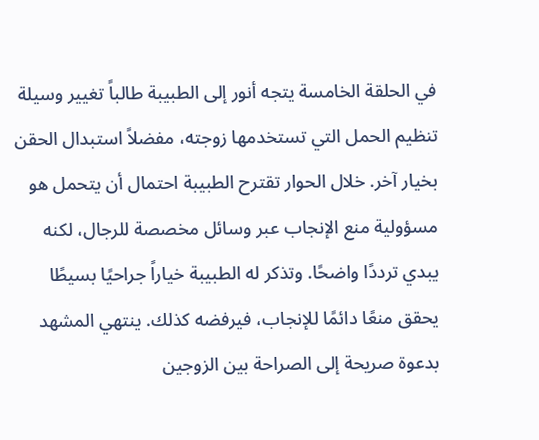في الحلقة الخامسة يتجه أنور إلى الطبيبة طالباً تغيير وسيلة تنظيم الحمل التي تستخدمها زوجته، مفضلاً استبدال الحقن بخيار آخر. خلال الحوار تقترح الطبيبة احتمال أن يتحمل هو مسؤولية منع الإنجاب عبر وسائل مخصصة للرجال، لكنه يبدي ترددًا واضحًا. وتذكر له الطبيبة خياراً جراحيًا بسيطًا يحقق منعًا دائمًا للإنجاب، فيرفضه كذلك. ينتهي المشهد بدعوة صريحة إلى الصراحة بين الزوجين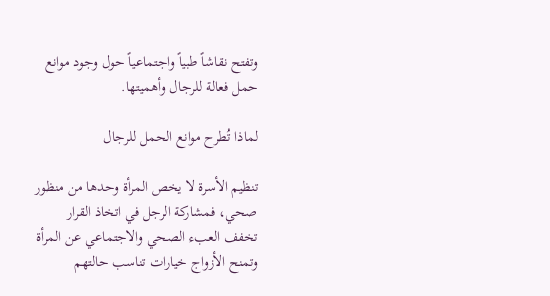وتفتح نقاشاً طبياً واجتماعياً حول وجود موانع حمل فعالة للرجال وأهميتها.

لماذا تُطرح موانع الحمل للرجال

تنظيم الأسرة لا يخص المرأة وحدها من منظور صحي، فمشاركة الرجل في اتخاذ القرار تخفف العبء الصحي والاجتماعي عن المرأة وتمنح الأزواج خيارات تناسب حالتهم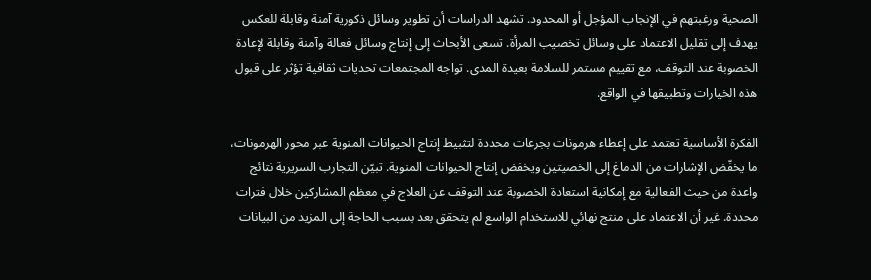الصحية ورغبتهم في الإنجاب المؤجل أو المحدود. تشهد الدراسات أن تطوير وسائل ذكورية آمنة وقابلة للعكس يهدف إلى تقليل الاعتماد على وسائل تخصيب المرأة. تسعى الأبحاث إلى إنتاج وسائل فعالة وآمنة وقابلة لإعادة الخصوبة عند التوقف، مع تقييم مستمر للسلامة بعيدة المدى. تواجه المجتمعات تحديات ثقافية تؤثر على قبول هذه الخيارات وتطبيقها في الواقع.

الفكرة الأساسية تعتمد على إعطاء هرمونات بجرعات محددة لتثبيط إنتاج الحيوانات المنوية عبر محور الهرمونات، ما يخفّض الإشارات من الدماغ إلى الخصيتين ويخفض إنتاج الحيوانات المنوية. تبيّن التجارب السريرية نتائج واعدة من حيث الفعالية مع إمكانية استعادة الخصوبة عند التوقف عن العلاج في معظم المشاركين خلال فترات محددة. غير أن الاعتماد على منتج نهائي للاستخدام الواسع لم يتحقق بعد بسبب الحاجة إلى المزيد من البيانات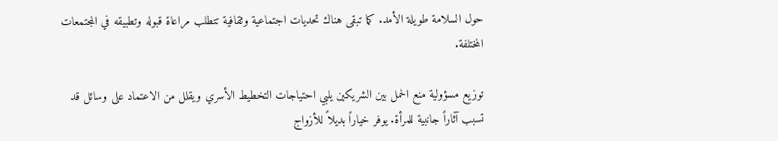حول السلامة طويلة الأمد. كما تبقى هناك تحديات اجتماعية وثقافية تتطلب مراعاة قبوله وتطبيقه في المجتمعات المختلفة.

توزيع مسؤولية منع الحمل بين الشريكين يلبي احتياجات التخطيط الأسري ويقلل من الاعتماد على وسائل قد تسبب آثاراً جانبية للمرأة. يوفر خياراً بديلاً للأزواج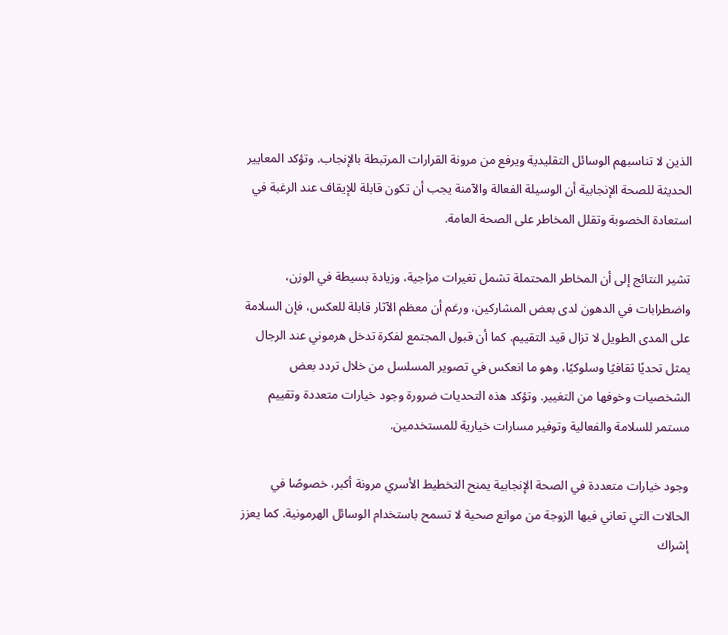الذين لا تناسبهم الوسائل التقليدية ويرفع من مرونة القرارات المرتبطة بالإنجاب. وتؤكد المعايير الحديثة للصحة الإنجابية أن الوسيلة الفعالة والآمنة يجب أن تكون قابلة للإيقاف عند الرغبة في استعادة الخصوبة وتقلل المخاطر على الصحة العامة.

تشير النتائج إلى أن المخاطر المحتملة تشمل تغيرات مزاجية، وزيادة بسيطة في الوزن، واضطرابات في الدهون لدى بعض المشاركين، ورغم أن معظم الآثار قابلة للعكس، فإن السلامة على المدى الطويل لا تزال قيد التقييم. كما أن قبول المجتمع لفكرة تدخل هرموني عند الرجال يمثل تحديًا ثقافيًا وسلوكيًا، وهو ما انعكس في تصوير المسلسل من خلال تردد بعض الشخصيات وخوفها من التغيير. وتؤكد هذه التحديات ضرورة وجود خيارات متعددة وتقييم مستمر للسلامة والفعالية وتوفير مسارات خيارية للمستخدمين.

وجود خيارات متعددة في الصحة الإنجابية يمنح التخطيط الأسري مرونة أكبر، خصوصًا في الحالات التي تعاني فيها الزوجة من موانع صحية لا تسمح باستخدام الوسائل الهرمونية. كما يعزز إشراك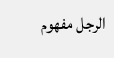الرجل مفهوم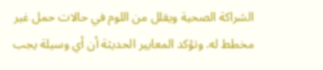الشراكة الصحية ويقلل من اللوم في حالات حمل غير مخطط له. وتؤكد المعايير الحديثة أن أي وسيلة يجب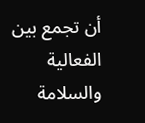أن تجمع بين الفعالية والسلامة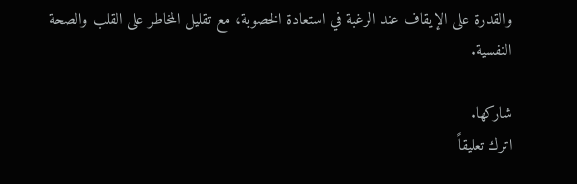والقدرة على الإيقاف عند الرغبة في استعادة الخصوبة، مع تقليل المخاطر على القلب والصحة النفسية.

شاركها.
اترك تعليقاً